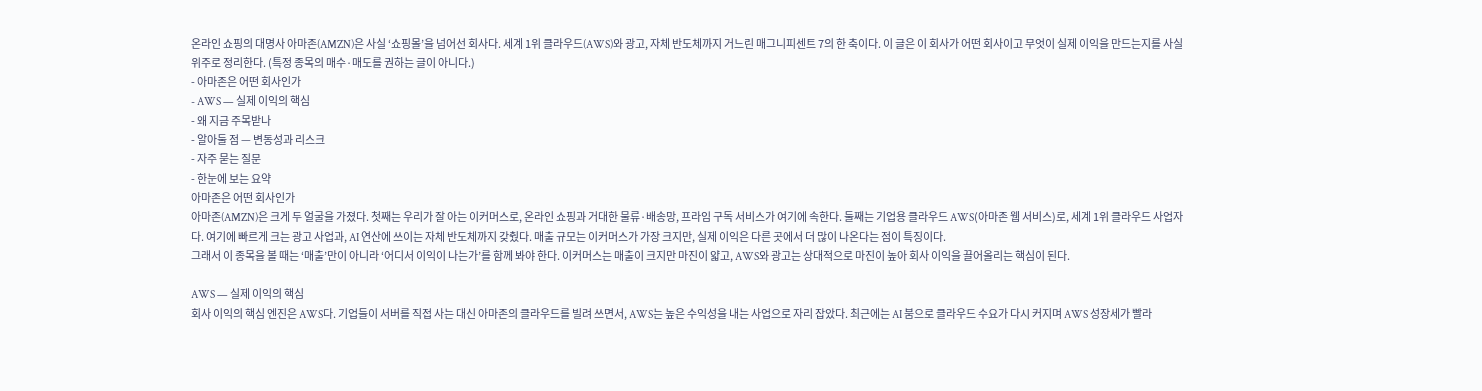온라인 쇼핑의 대명사 아마존(AMZN)은 사실 ‘쇼핑몰’을 넘어선 회사다. 세계 1위 클라우드(AWS)와 광고, 자체 반도체까지 거느린 매그니피센트 7의 한 축이다. 이 글은 이 회사가 어떤 회사이고 무엇이 실제 이익을 만드는지를 사실 위주로 정리한다. (특정 종목의 매수·매도를 권하는 글이 아니다.)
- 아마존은 어떤 회사인가
- AWS — 실제 이익의 핵심
- 왜 지금 주목받나
- 알아둘 점 — 변동성과 리스크
- 자주 묻는 질문
- 한눈에 보는 요약
아마존은 어떤 회사인가
아마존(AMZN)은 크게 두 얼굴을 가졌다. 첫째는 우리가 잘 아는 이커머스로, 온라인 쇼핑과 거대한 물류·배송망, 프라임 구독 서비스가 여기에 속한다. 둘째는 기업용 클라우드 AWS(아마존 웹 서비스)로, 세계 1위 클라우드 사업자다. 여기에 빠르게 크는 광고 사업과, AI 연산에 쓰이는 자체 반도체까지 갖췄다. 매출 규모는 이커머스가 가장 크지만, 실제 이익은 다른 곳에서 더 많이 나온다는 점이 특징이다.
그래서 이 종목을 볼 때는 ‘매출’만이 아니라 ‘어디서 이익이 나는가’를 함께 봐야 한다. 이커머스는 매출이 크지만 마진이 얇고, AWS와 광고는 상대적으로 마진이 높아 회사 이익을 끌어올리는 핵심이 된다.

AWS — 실제 이익의 핵심
회사 이익의 핵심 엔진은 AWS다. 기업들이 서버를 직접 사는 대신 아마존의 클라우드를 빌려 쓰면서, AWS는 높은 수익성을 내는 사업으로 자리 잡았다. 최근에는 AI 붐으로 클라우드 수요가 다시 커지며 AWS 성장세가 빨라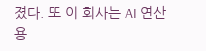졌다. 또 이 회사는 AI 연산용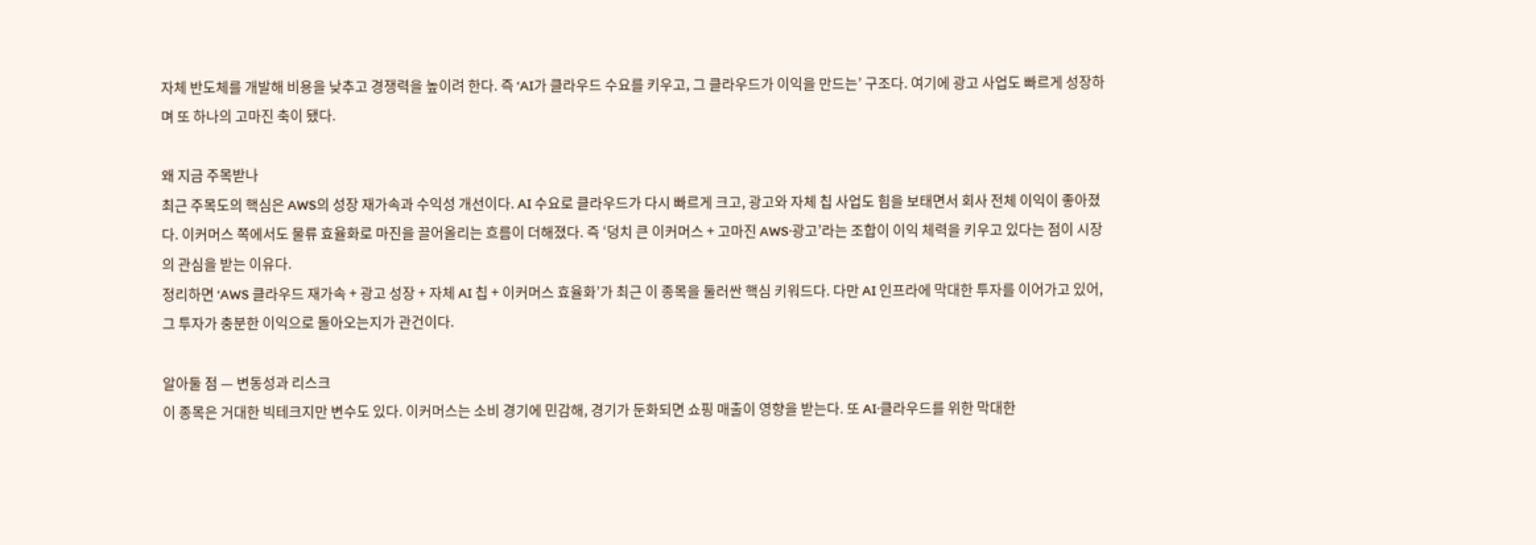자체 반도체를 개발해 비용을 낮추고 경쟁력을 높이려 한다. 즉 ‘AI가 클라우드 수요를 키우고, 그 클라우드가 이익을 만드는’ 구조다. 여기에 광고 사업도 빠르게 성장하며 또 하나의 고마진 축이 됐다.

왜 지금 주목받나
최근 주목도의 핵심은 AWS의 성장 재가속과 수익성 개선이다. AI 수요로 클라우드가 다시 빠르게 크고, 광고와 자체 칩 사업도 힘을 보태면서 회사 전체 이익이 좋아졌다. 이커머스 쪽에서도 물류 효율화로 마진을 끌어올리는 흐름이 더해졌다. 즉 ‘덩치 큰 이커머스 + 고마진 AWS·광고’라는 조합이 이익 체력을 키우고 있다는 점이 시장의 관심을 받는 이유다.
정리하면 ‘AWS 클라우드 재가속 + 광고 성장 + 자체 AI 칩 + 이커머스 효율화’가 최근 이 종목을 둘러싼 핵심 키워드다. 다만 AI 인프라에 막대한 투자를 이어가고 있어, 그 투자가 충분한 이익으로 돌아오는지가 관건이다.

알아둘 점 — 변동성과 리스크
이 종목은 거대한 빅테크지만 변수도 있다. 이커머스는 소비 경기에 민감해, 경기가 둔화되면 쇼핑 매출이 영향을 받는다. 또 AI·클라우드를 위한 막대한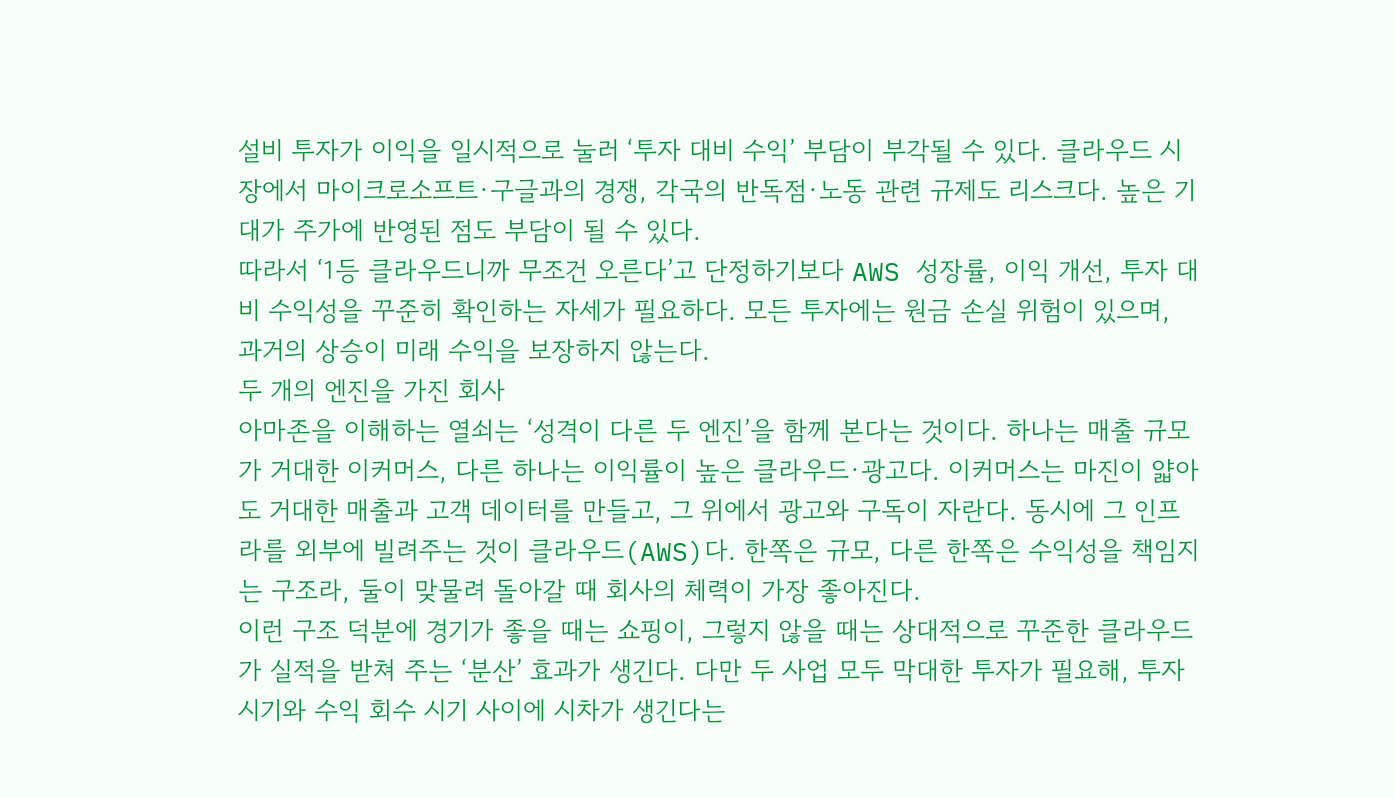설비 투자가 이익을 일시적으로 눌러 ‘투자 대비 수익’ 부담이 부각될 수 있다. 클라우드 시장에서 마이크로소프트·구글과의 경쟁, 각국의 반독점·노동 관련 규제도 리스크다. 높은 기대가 주가에 반영된 점도 부담이 될 수 있다.
따라서 ‘1등 클라우드니까 무조건 오른다’고 단정하기보다 AWS 성장률, 이익 개선, 투자 대비 수익성을 꾸준히 확인하는 자세가 필요하다. 모든 투자에는 원금 손실 위험이 있으며, 과거의 상승이 미래 수익을 보장하지 않는다.
두 개의 엔진을 가진 회사
아마존을 이해하는 열쇠는 ‘성격이 다른 두 엔진’을 함께 본다는 것이다. 하나는 매출 규모가 거대한 이커머스, 다른 하나는 이익률이 높은 클라우드·광고다. 이커머스는 마진이 얇아도 거대한 매출과 고객 데이터를 만들고, 그 위에서 광고와 구독이 자란다. 동시에 그 인프라를 외부에 빌려주는 것이 클라우드(AWS)다. 한쪽은 규모, 다른 한쪽은 수익성을 책임지는 구조라, 둘이 맞물려 돌아갈 때 회사의 체력이 가장 좋아진다.
이런 구조 덕분에 경기가 좋을 때는 쇼핑이, 그렇지 않을 때는 상대적으로 꾸준한 클라우드가 실적을 받쳐 주는 ‘분산’ 효과가 생긴다. 다만 두 사업 모두 막대한 투자가 필요해, 투자 시기와 수익 회수 시기 사이에 시차가 생긴다는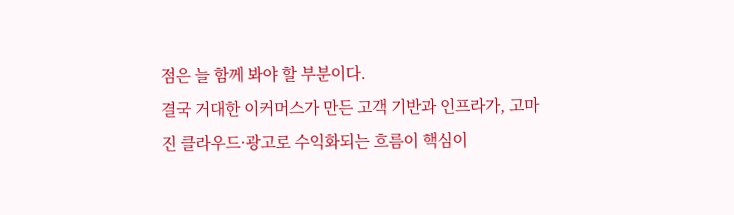점은 늘 함께 봐야 할 부분이다.
결국 거대한 이커머스가 만든 고객 기반과 인프라가, 고마진 클라우드·광고로 수익화되는 흐름이 핵심이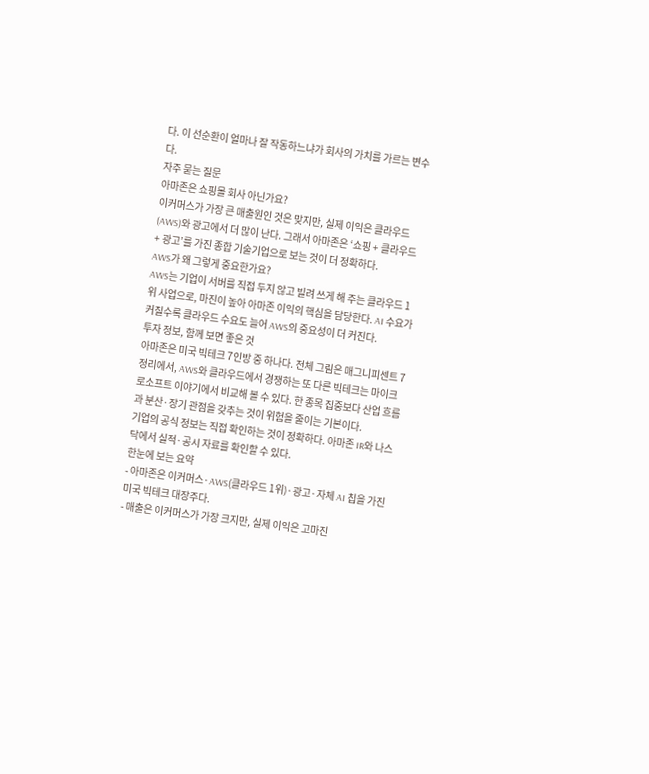다. 이 선순환이 얼마나 잘 작동하느냐가 회사의 가치를 가르는 변수다.
자주 묻는 질문
아마존은 쇼핑몰 회사 아닌가요?
이커머스가 가장 큰 매출원인 것은 맞지만, 실제 이익은 클라우드(AWS)와 광고에서 더 많이 난다. 그래서 아마존은 ‘쇼핑 + 클라우드 + 광고’를 가진 종합 기술기업으로 보는 것이 더 정확하다.
AWS가 왜 그렇게 중요한가요?
AWS는 기업이 서버를 직접 두지 않고 빌려 쓰게 해 주는 클라우드 1위 사업으로, 마진이 높아 아마존 이익의 핵심을 담당한다. AI 수요가 커질수록 클라우드 수요도 늘어 AWS의 중요성이 더 커진다.
투자 정보, 함께 보면 좋은 것
아마존은 미국 빅테크 7인방 중 하나다. 전체 그림은 매그니피센트 7 정리에서, AWS와 클라우드에서 경쟁하는 또 다른 빅테크는 마이크로소프트 이야기에서 비교해 볼 수 있다. 한 종목 집중보다 산업 흐름과 분산·장기 관점을 갖추는 것이 위험을 줄이는 기본이다.
기업의 공식 정보는 직접 확인하는 것이 정확하다. 아마존 IR와 나스닥에서 실적·공시 자료를 확인할 수 있다.
한눈에 보는 요약
- 아마존은 이커머스·AWS(클라우드 1위)·광고·자체 AI 칩을 가진 미국 빅테크 대장주다.
- 매출은 이커머스가 가장 크지만, 실제 이익은 고마진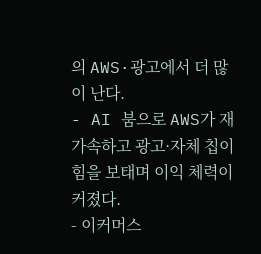의 AWS·광고에서 더 많이 난다.
- AI 붐으로 AWS가 재가속하고 광고·자체 칩이 힘을 보태며 이익 체력이 커졌다.
- 이커머스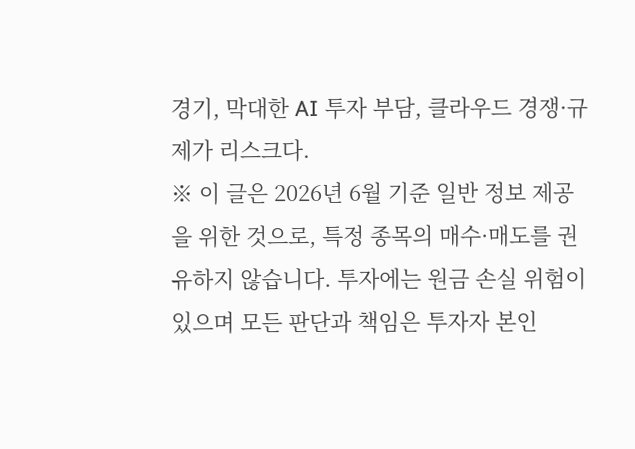경기, 막대한 AI 투자 부담, 클라우드 경쟁·규제가 리스크다.
※ 이 글은 2026년 6월 기준 일반 정보 제공을 위한 것으로, 특정 종목의 매수·매도를 권유하지 않습니다. 투자에는 원금 손실 위험이 있으며 모든 판단과 책임은 투자자 본인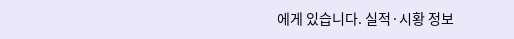에게 있습니다. 실적·시황 정보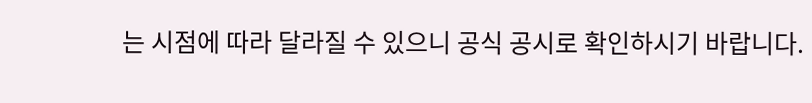는 시점에 따라 달라질 수 있으니 공식 공시로 확인하시기 바랍니다.